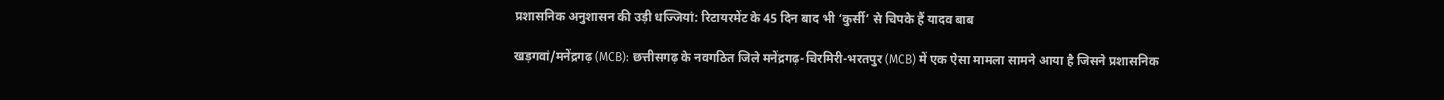प्रशासनिक अनुशासन की उड़ी धज्जियां: रिटायरमेंट के 45 दिन बाद भी ‘कुर्सी’ से चिपके हैं यादव बाब

खड़गवां/मनेंद्रगढ़ (MCB): छत्तीसगढ़ के नवगठित जिले मनेंद्रगढ़-चिरमिरी-भरतपुर (MCB) में एक ऐसा मामला सामने आया है जिसने प्रशासनिक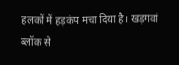हलकों में हड़कंप मचा दिया है। खड़गवां ब्लॉक से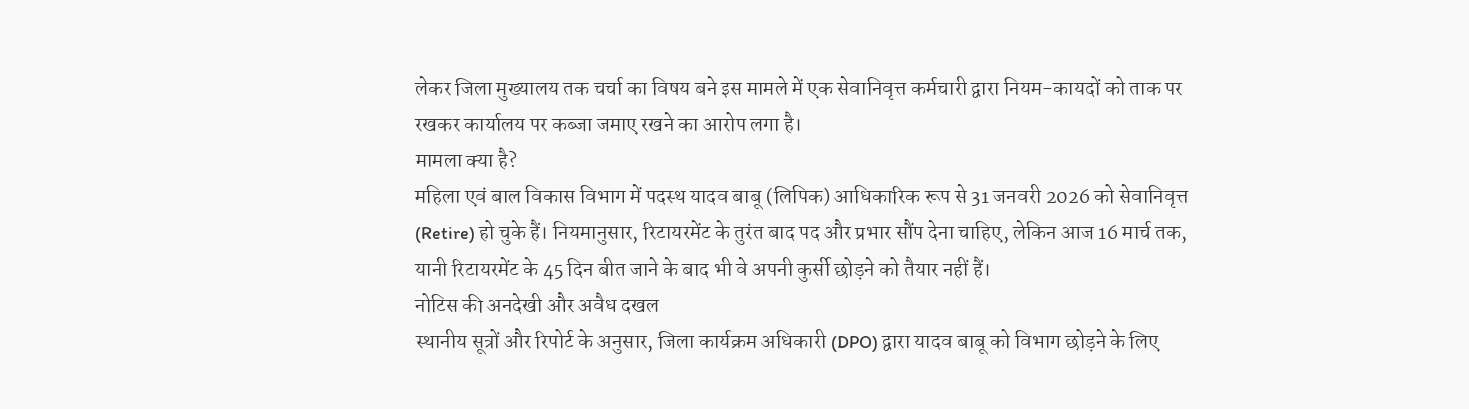लेकर जिला मुख्यालय तक चर्चा का विषय बने इस मामले में एक सेवानिवृत्त कर्मचारी द्वारा नियम-कायदों को ताक पर रखकर कार्यालय पर कब्जा जमाए रखने का आरोप लगा है।
मामला क्या है?
महिला एवं बाल विकास विभाग में पदस्थ यादव बाबू (लिपिक) आधिकारिक रूप से 31 जनवरी 2026 को सेवानिवृत्त (Retire) हो चुके हैं। नियमानुसार, रिटायरमेंट के तुरंत बाद पद और प्रभार सौंप देना चाहिए, लेकिन आज 16 मार्च तक, यानी रिटायरमेंट के 45 दिन बीत जाने के बाद भी वे अपनी कुर्सी छोड़ने को तैयार नहीं हैं।
नोटिस की अनदेखी और अवैध दखल
स्थानीय सूत्रों और रिपोर्ट के अनुसार, जिला कार्यक्रम अधिकारी (DPO) द्वारा यादव बाबू को विभाग छोड़ने के लिए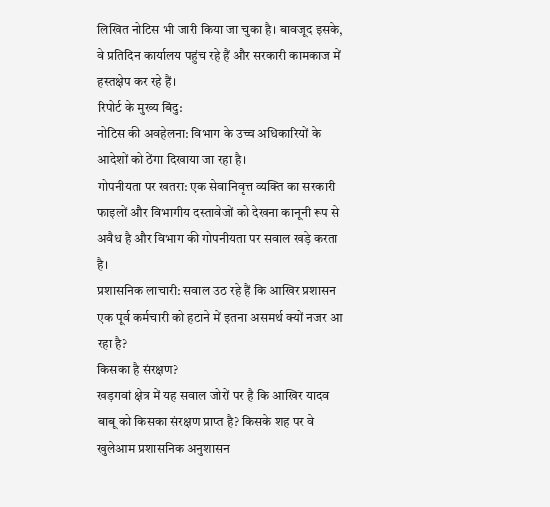लिखित नोटिस भी जारी किया जा चुका है। बावजूद इसके, वे प्रतिदिन कार्यालय पहुंच रहे हैं और सरकारी कामकाज में हस्तक्षेप कर रहे हैं।
रिपोर्ट के मुख्य बिंदु:
नोटिस की अवहेलना: विभाग के उच्च अधिकारियों के आदेशों को ठेंगा दिखाया जा रहा है।
गोपनीयता पर खतरा: एक सेवानिवृत्त व्यक्ति का सरकारी फाइलों और विभागीय दस्तावेजों को देखना कानूनी रूप से अवैध है और विभाग की गोपनीयता पर सवाल खड़े करता है।
प्रशासनिक लाचारी: सवाल उठ रहे हैं कि आखिर प्रशासन एक पूर्व कर्मचारी को हटाने में इतना असमर्थ क्यों नजर आ रहा है?
किसका है संरक्षण?
खड़गवां क्षेत्र में यह सवाल जोरों पर है कि आखिर यादव बाबू को किसका संरक्षण प्राप्त है? किसके शह पर वे खुलेआम प्रशासनिक अनुशासन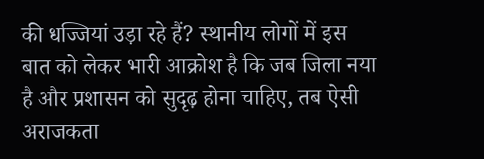की धज्जियां उड़ा रहे हैं? स्थानीय लोगों में इस बात को लेकर भारी आक्रोश है कि जब जिला नया है और प्रशासन को सुदृढ़ होना चाहिए, तब ऐसी अराजकता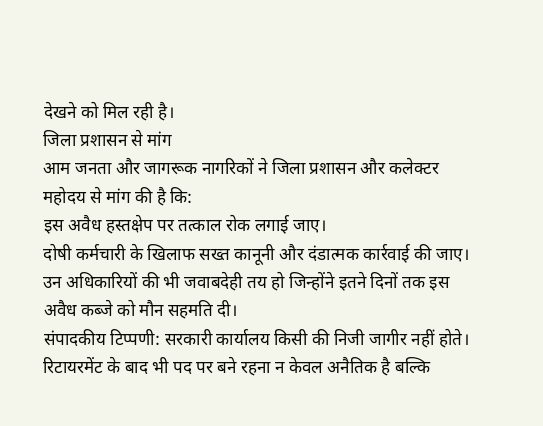देखने को मिल रही है।
जिला प्रशासन से मांग
आम जनता और जागरूक नागरिकों ने जिला प्रशासन और कलेक्टर महोदय से मांग की है कि:
इस अवैध हस्तक्षेप पर तत्काल रोक लगाई जाए।
दोषी कर्मचारी के खिलाफ सख्त कानूनी और दंडात्मक कार्रवाई की जाए।
उन अधिकारियों की भी जवाबदेही तय हो जिन्होंने इतने दिनों तक इस अवैध कब्जे को मौन सहमति दी।
संपादकीय टिप्पणी: सरकारी कार्यालय किसी की निजी जागीर नहीं होते। रिटायरमेंट के बाद भी पद पर बने रहना न केवल अनैतिक है बल्कि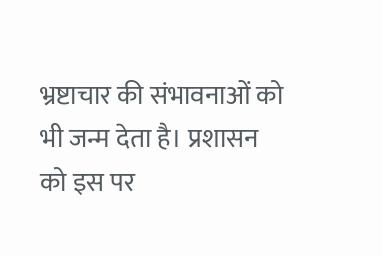भ्रष्टाचार की संभावनाओं को भी जन्म देता है। प्रशासन को इस पर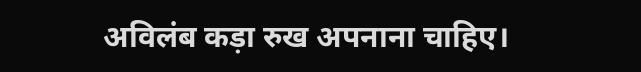अविलंब कड़ा रुख अपनाना चाहिए।